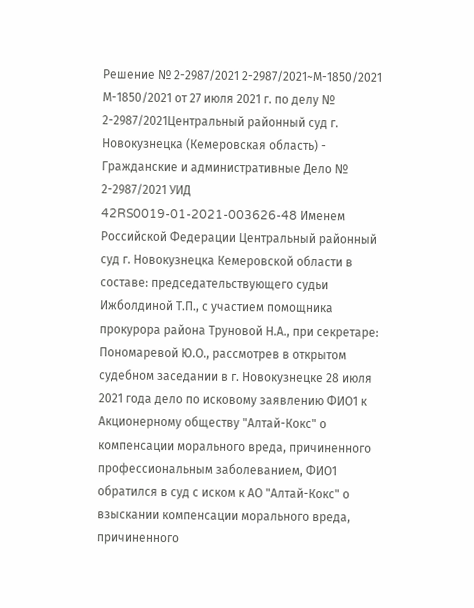Решение № 2-2987/2021 2-2987/2021~М-1850/2021 М-1850/2021 от 27 июля 2021 г. по делу № 2-2987/2021Центральный районный суд г. Новокузнецка (Кемеровская область) - Гражданские и административные Дело № 2-2987/2021 УИД 42RS0019-01-2021-003626-48 Именем Российской Федерации Центральный районный суд г. Новокузнецка Кемеровской области в составе: председательствующего судьи Ижболдиной Т.П., с участием помощника прокурора района Труновой Н.А., при секретаре: Пономаревой Ю.О., рассмотрев в открытом судебном заседании в г. Новокузнецке 28 июля 2021 года дело по исковому заявлению ФИО1 к Акционерному обществу "Алтай-Кокс" о компенсации морального вреда, причиненного профессиональным заболеванием, ФИО1 обратился в суд с иском к АО "Алтай-Кокс" о взыскании компенсации морального вреда, причиненного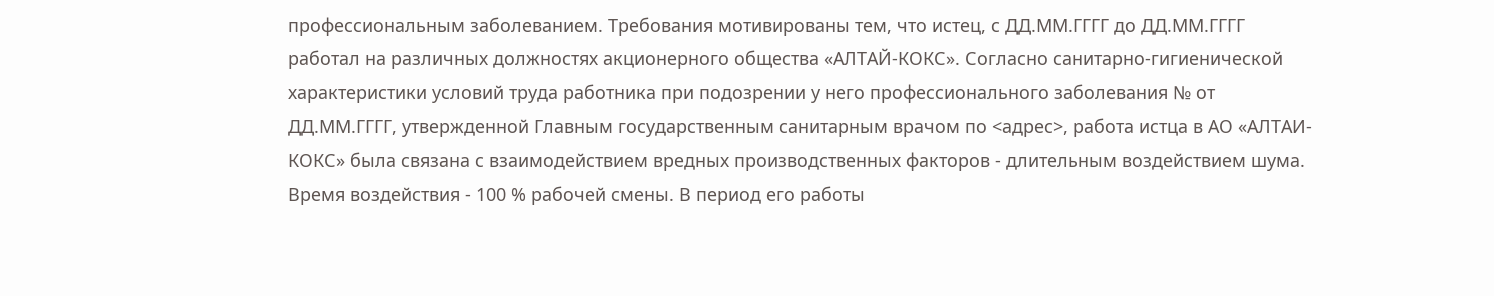профессиональным заболеванием. Требования мотивированы тем, что истец, с ДД.ММ.ГГГГ до ДД.ММ.ГГГГ работал на различных должностях акционерного общества «АЛТАЙ-КОКС». Согласно санитарно-гигиенической характеристики условий труда работника при подозрении у него профессионального заболевания № от ДД.ММ.ГГГГ, утвержденной Главным государственным санитарным врачом по <адрес>, работа истца в АО «АЛТАИ-КОКС» была связана с взаимодействием вредных производственных факторов - длительным воздействием шума. Время воздействия - 100 % рабочей смены. В период его работы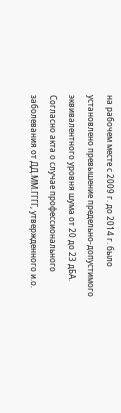на рабочем месте с 2009 г. до 2014 г. было установлено превышение предельно-допустимого эквивалентного уровня шума от 20 до 23 дБА. Согласно акта о случае профессионального заболевания от ДД.ММ.ГГГГ, утвержденного и.о.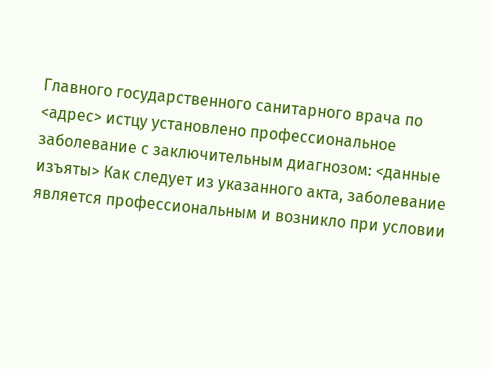Главного государственного санитарного врача по <адрес> истцу установлено профессиональное заболевание с заключительным диагнозом: <данные изъяты> Как следует из указанного акта, заболевание является профессиональным и возникло при условии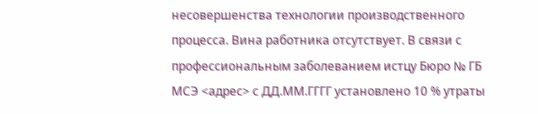несовершенства технологии производственного процесса. Вина работника отсутствует. В связи с профессиональным заболеванием истцу Бюро № ГБ МСЭ <адрес> с ДД.ММ.ГГГГ установлено 10 % утраты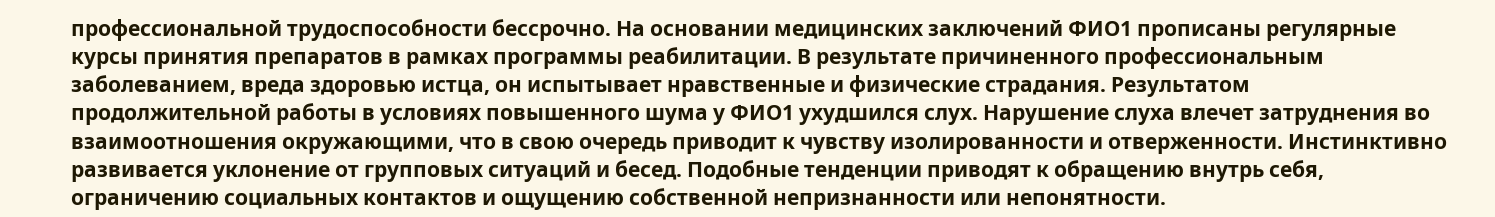профессиональной трудоспособности бессрочно. На основании медицинских заключений ФИО1 прописаны регулярные курсы принятия препаратов в рамках программы реабилитации. В результате причиненного профессиональным заболеванием, вреда здоровью истца, он испытывает нравственные и физические страдания. Результатом продолжительной работы в условиях повышенного шума у ФИО1 ухудшился слух. Нарушение слуха влечет затруднения во взаимоотношения окружающими, что в свою очередь приводит к чувству изолированности и отверженности. Инстинктивно развивается уклонение от групповых ситуаций и бесед. Подобные тенденции приводят к обращению внутрь себя, ограничению социальных контактов и ощущению собственной непризнанности или непонятности.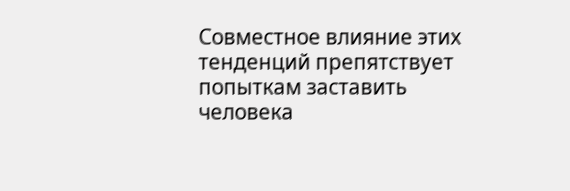Совместное влияние этих тенденций препятствует попыткам заставить человека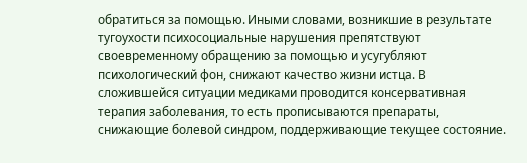обратиться за помощью. Иными словами, возникшие в результате тугоухости психосоциальные нарушения препятствуют своевременному обращению за помощью и усугубляют психологический фон, снижают качество жизни истца. В сложившейся ситуации медиками проводится консервативная терапия заболевания, то есть прописываются препараты, снижающие болевой синдром, поддерживающие текущее состояние.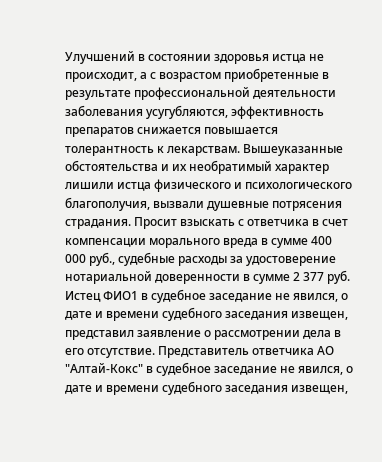Улучшений в состоянии здоровья истца не происходит, а с возрастом приобретенные в результате профессиональной деятельности заболевания усугубляются, эффективность препаратов снижается повышается толерантность к лекарствам. Вышеуказанные обстоятельства и их необратимый характер лишили истца физического и психологического благополучия, вызвали душевные потрясения страдания. Просит взыскать с ответчика в счет компенсации морального вреда в сумме 400 000 руб., судебные расходы за удостоверение нотариальной доверенности в сумме 2 377 руб. Истец ФИО1 в судебное заседание не явился, о дате и времени судебного заседания извещен, представил заявление о рассмотрении дела в его отсутствие. Представитель ответчика АО "Алтай-Кокс" в судебное заседание не явился, о дате и времени судебного заседания извещен,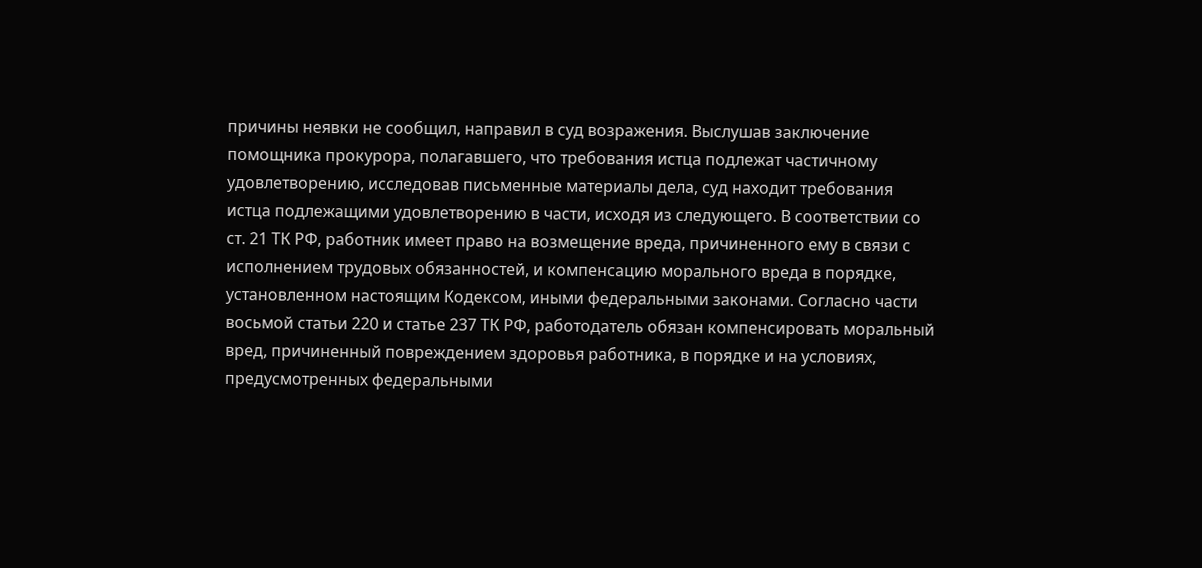причины неявки не сообщил, направил в суд возражения. Выслушав заключение помощника прокурора, полагавшего, что требования истца подлежат частичному удовлетворению, исследовав письменные материалы дела, суд находит требования истца подлежащими удовлетворению в части, исходя из следующего. В соответствии со ст. 21 ТК РФ, работник имеет право на возмещение вреда, причиненного ему в связи с исполнением трудовых обязанностей, и компенсацию морального вреда в порядке, установленном настоящим Кодексом, иными федеральными законами. Согласно части восьмой статьи 220 и статье 237 ТК РФ, работодатель обязан компенсировать моральный вред, причиненный повреждением здоровья работника, в порядке и на условиях, предусмотренных федеральными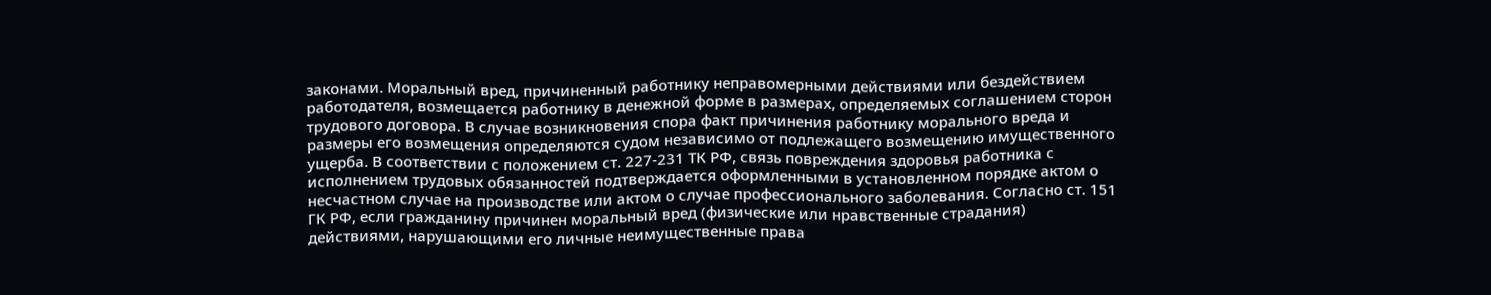законами. Моральный вред, причиненный работнику неправомерными действиями или бездействием работодателя, возмещается работнику в денежной форме в размерах, определяемых соглашением сторон трудового договора. В случае возникновения спора факт причинения работнику морального вреда и размеры его возмещения определяются судом независимо от подлежащего возмещению имущественного ущерба. В соответствии с положением ст. 227-231 ТК РФ, связь повреждения здоровья работника с исполнением трудовых обязанностей подтверждается оформленными в установленном порядке актом о несчастном случае на производстве или актом о случае профессионального заболевания. Согласно ст. 151 ГК РФ, если гражданину причинен моральный вред (физические или нравственные страдания) действиями, нарушающими его личные неимущественные права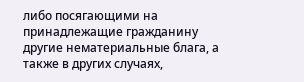либо посягающими на принадлежащие гражданину другие нематериальные блага, а также в других случаях,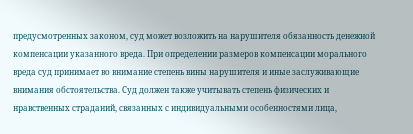предусмотренных законом, суд может возложить на нарушителя обязанность денежной компенсации указанного вреда. При определении размеров компенсации морального вреда суд принимает во внимание степень вины нарушителя и иные заслуживающие внимания обстоятельства. Суд должен также учитывать степень физических и нравственных страданий, связанных с индивидуальными особенностями лица,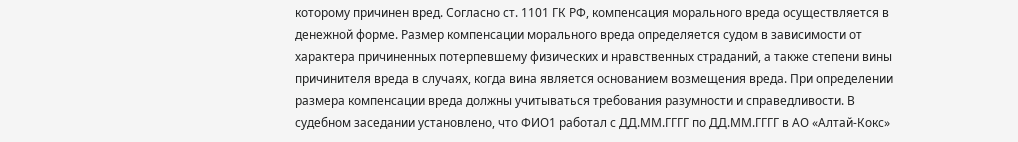которому причинен вред. Согласно ст. 1101 ГК РФ, компенсация морального вреда осуществляется в денежной форме. Размер компенсации морального вреда определяется судом в зависимости от характера причиненных потерпевшему физических и нравственных страданий, а также степени вины причинителя вреда в случаях, когда вина является основанием возмещения вреда. При определении размера компенсации вреда должны учитываться требования разумности и справедливости. В судебном заседании установлено, что ФИО1 работал с ДД.ММ.ГГГГ по ДД.ММ.ГГГГ в АО «Алтай-Кокс»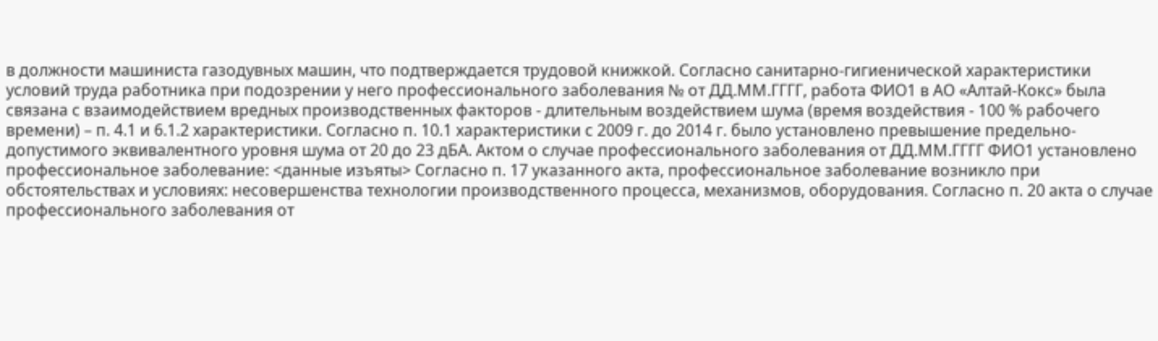в должности машиниста газодувных машин, что подтверждается трудовой книжкой. Согласно санитарно-гигиенической характеристики условий труда работника при подозрении у него профессионального заболевания № от ДД.ММ.ГГГГ, работа ФИО1 в АО «Алтай-Кокс» была связана с взаимодействием вредных производственных факторов - длительным воздействием шума (время воздействия - 100 % рабочего времени) – п. 4.1 и 6.1.2 характеристики. Согласно п. 10.1 характеристики с 2009 г. до 2014 г. было установлено превышение предельно-допустимого эквивалентного уровня шума от 20 до 23 дБА. Актом о случае профессионального заболевания от ДД.ММ.ГГГГ ФИО1 установлено профессиональное заболевание: <данные изъяты> Согласно п. 17 указанного акта, профессиональное заболевание возникло при обстоятельствах и условиях: несовершенства технологии производственного процесса, механизмов, оборудования. Согласно п. 20 акта о случае профессионального заболевания от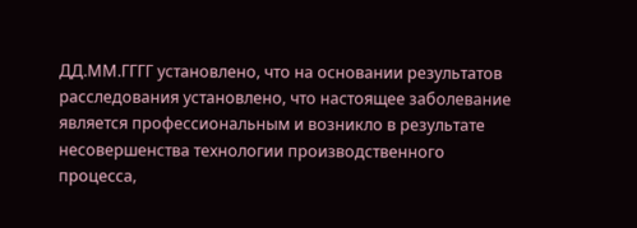ДД.ММ.ГГГГ установлено, что на основании результатов расследования установлено, что настоящее заболевание является профессиональным и возникло в результате несовершенства технологии производственного процесса,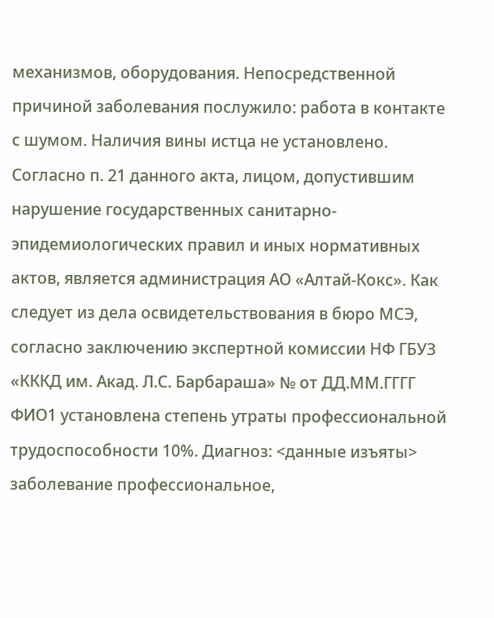механизмов, оборудования. Непосредственной причиной заболевания послужило: работа в контакте с шумом. Наличия вины истца не установлено. Согласно п. 21 данного акта, лицом, допустившим нарушение государственных санитарно-эпидемиологических правил и иных нормативных актов, является администрация АО «Алтай-Кокс». Как следует из дела освидетельствования в бюро МСЭ, согласно заключению экспертной комиссии НФ ГБУЗ «КККД им. Акад. Л.С. Барбараша» № от ДД.ММ.ГГГГ ФИО1 установлена степень утраты профессиональной трудоспособности 10%. Диагноз: <данные изъяты> заболевание профессиональное,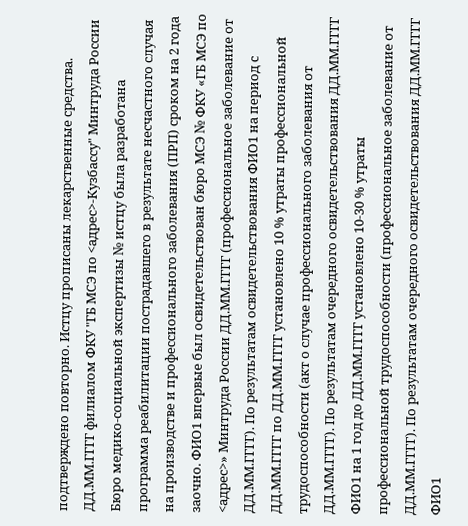подтверждено повторно. Истцу прописаны лекарственные средства. ДД.ММ.ГГГГ филиалом ФКУ "ГБ МСЭ по <адрес>-Кузбассу" Минтруда России Бюро медико-социальной экспертизы № истцу была разработана программа реабилитации пострадавшего в результате несчастного случая на производстве и профессионального заболевания (ПРП) сроком на 2 года заочно. ФИО1 впервые был освидетельствован бюро МСЭ № ФКУ «ГБ МСЭ по <адрес>» Минтруда России ДД.ММ.ГГГГ (профессиональное заболевание от ДД.ММ.ГГГГ). По результатам освидетельствования ФИО1 на период с ДД.ММ.ГГГГ по ДД.ММ.ГГГГ установлено 10 % утраты профессиональной трудоспособности (акт о случае профессионального заболевания от ДД.ММ.ГГГГ). По результатам очередного освидетельствования ДД.ММ.ГГГГ ФИО1 на 1 год до ДД.ММ.ГГГГ установлено 10-30 % утраты профессиональной трудоспособности (профессиональное заболевание от ДД.ММ.ГГГГ). По результатам очередного освидетельствования ДД.ММ.ГГГГ ФИО1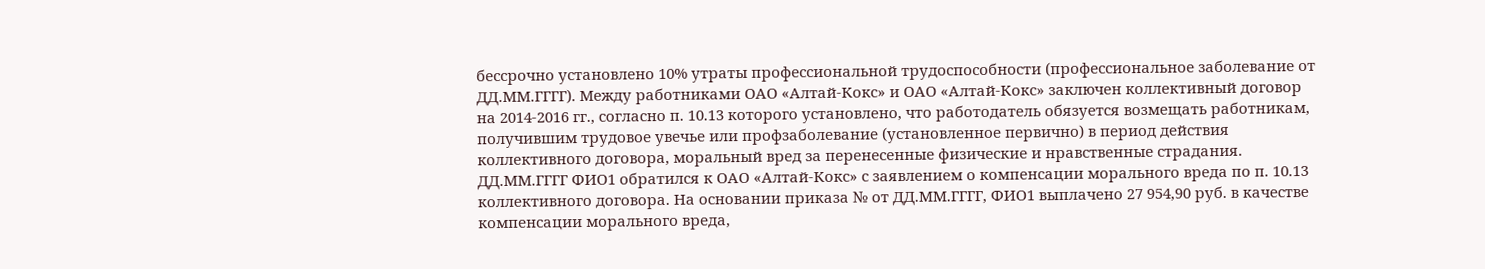бессрочно установлено 10% утраты профессиональной трудоспособности (профессиональное заболевание от ДД.ММ.ГГГГ). Между работниками ОАО «Алтай-Кокс» и ОАО «Алтай-Кокс» заключен коллективный договор на 2014-2016 гг., согласно п. 10.13 которого установлено, что работодатель обязуется возмещать работникам, получившим трудовое увечье или профзаболевание (установленное первично) в период действия коллективного договора, моральный вред за перенесенные физические и нравственные страдания. ДД.ММ.ГГГГ ФИО1 обратился к ОАО «Алтай-Кокс» с заявлением о компенсации морального вреда по п. 10.13 коллективного договора. На основании приказа № от ДД.ММ.ГГГГ, ФИО1 выплачено 27 954,90 руб. в качестве компенсации морального вреда,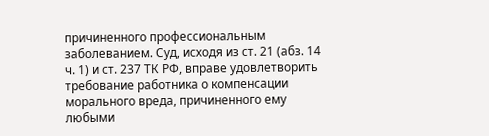причиненного профессиональным заболеванием. Суд, исходя из ст. 21 (абз. 14 ч. 1) и ст. 237 ТК РФ, вправе удовлетворить требование работника о компенсации морального вреда, причиненного ему любыми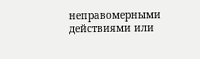неправомерными действиями или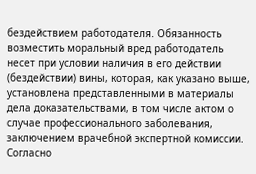бездействием работодателя. Обязанность возместить моральный вред работодатель несет при условии наличия в его действии (бездействии) вины, которая, как указано выше, установлена представленными в материалы дела доказательствами, в том числе актом о случае профессионального заболевания, заключением врачебной экспертной комиссии. Согласно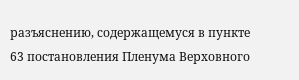разъяснению, содержащемуся в пункте 63 постановления Пленума Верховного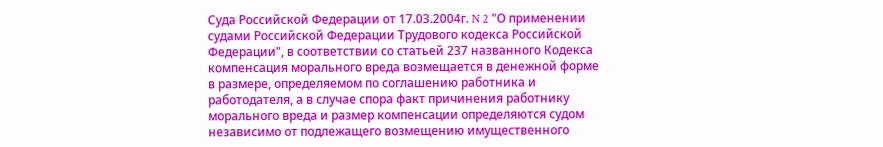Суда Российской Федерации от 17.03.2004г. N 2 "О применении судами Российской Федерации Трудового кодекса Российской Федерации", в соответствии со статьей 237 названного Кодекса компенсация морального вреда возмещается в денежной форме в размере, определяемом по соглашению работника и работодателя, а в случае спора факт причинения работнику морального вреда и размер компенсации определяются судом независимо от подлежащего возмещению имущественного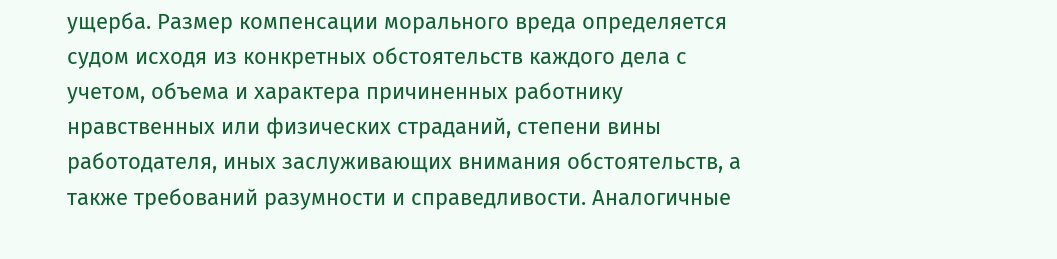ущерба. Размер компенсации морального вреда определяется судом исходя из конкретных обстоятельств каждого дела с учетом, объема и характера причиненных работнику нравственных или физических страданий, степени вины работодателя, иных заслуживающих внимания обстоятельств, а также требований разумности и справедливости. Аналогичные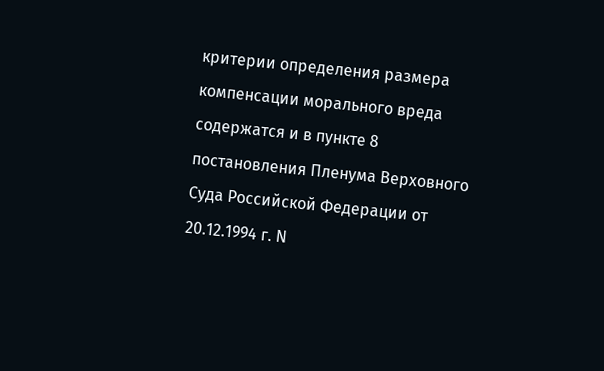критерии определения размера компенсации морального вреда содержатся и в пункте 8 постановления Пленума Верховного Суда Российской Федерации от 20.12.1994 г. N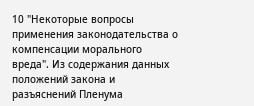10 "Некоторые вопросы применения законодательства о компенсации морального вреда". Из содержания данных положений закона и разъяснений Пленума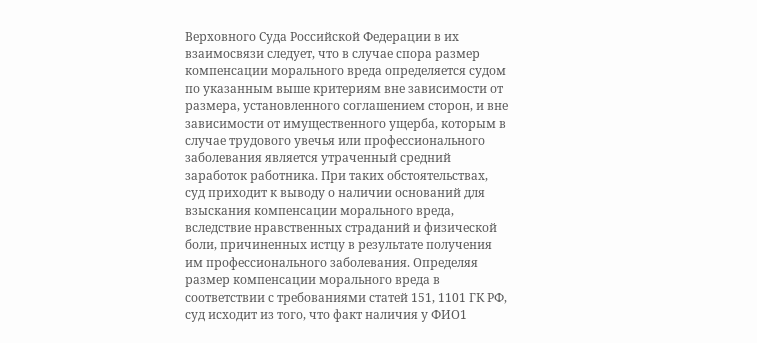Верховного Суда Российской Федерации в их взаимосвязи следует, что в случае спора размер компенсации морального вреда определяется судом по указанным выше критериям вне зависимости от размера, установленного соглашением сторон, и вне зависимости от имущественного ущерба, которым в случае трудового увечья или профессионального заболевания является утраченный средний заработок работника. При таких обстоятельствах, суд приходит к выводу о наличии оснований для взыскания компенсации морального вреда, вследствие нравственных страданий и физической боли, причиненных истцу в результате получения им профессионального заболевания. Определяя размер компенсации морального вреда в соответствии с требованиями статей 151, 1101 ГК РФ, суд исходит из того, что факт наличия у ФИО1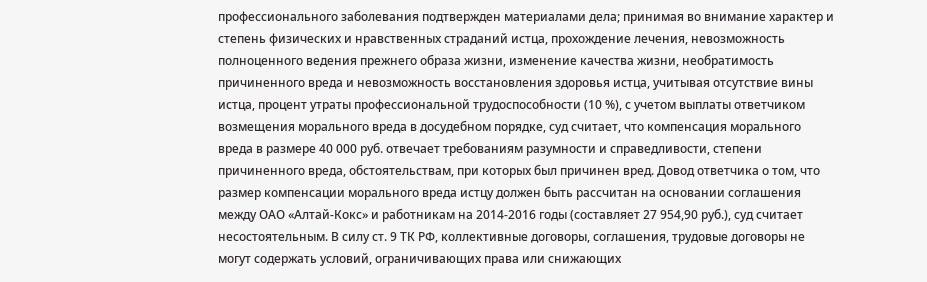профессионального заболевания подтвержден материалами дела; принимая во внимание характер и степень физических и нравственных страданий истца, прохождение лечения, невозможность полноценного ведения прежнего образа жизни, изменение качества жизни, необратимость причиненного вреда и невозможность восстановления здоровья истца, учитывая отсутствие вины истца, процент утраты профессиональной трудоспособности (10 %), с учетом выплаты ответчиком возмещения морального вреда в досудебном порядке, суд считает, что компенсация морального вреда в размере 40 000 руб. отвечает требованиям разумности и справедливости, степени причиненного вреда, обстоятельствам, при которых был причинен вред. Довод ответчика о том, что размер компенсации морального вреда истцу должен быть рассчитан на основании соглашения между ОАО «Алтай-Кокс» и работникам на 2014-2016 годы (составляет 27 954,90 руб.), суд считает несостоятельным. В силу ст. 9 ТК РФ, коллективные договоры, соглашения, трудовые договоры не могут содержать условий, ограничивающих права или снижающих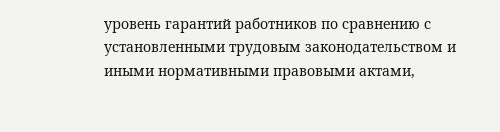уровень гарантий работников по сравнению с установленными трудовым законодательством и иными нормативными правовыми актами,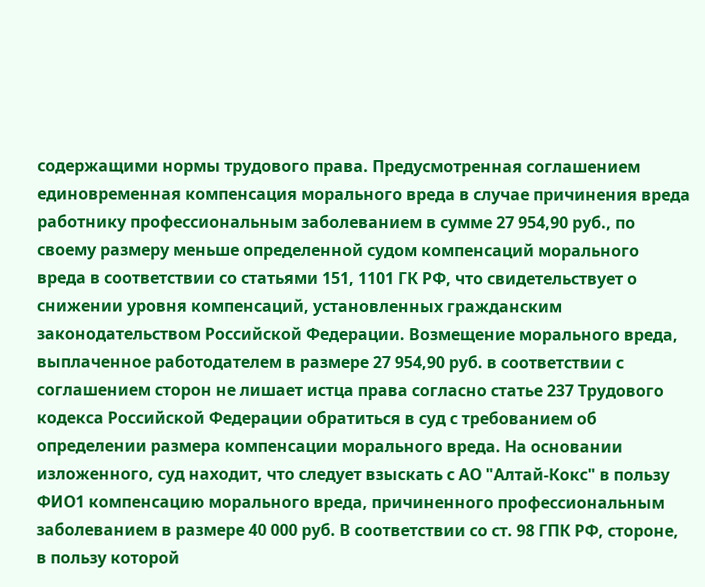содержащими нормы трудового права. Предусмотренная соглашением единовременная компенсация морального вреда в случае причинения вреда работнику профессиональным заболеванием в сумме 27 954,90 руб., по своему размеру меньше определенной судом компенсаций морального вреда в соответствии со статьями 151, 1101 ГК РФ, что свидетельствует о снижении уровня компенсаций, установленных гражданским законодательством Российской Федерации. Возмещение морального вреда, выплаченное работодателем в размере 27 954,90 руб. в соответствии с соглашением сторон не лишает истца права согласно статье 237 Трудового кодекса Российской Федерации обратиться в суд с требованием об определении размера компенсации морального вреда. На основании изложенного, суд находит, что следует взыскать с АО "Алтай-Кокс" в пользу ФИО1 компенсацию морального вреда, причиненного профессиональным заболеванием в размере 40 000 руб. В соответствии со ст. 98 ГПК РФ, стороне, в пользу которой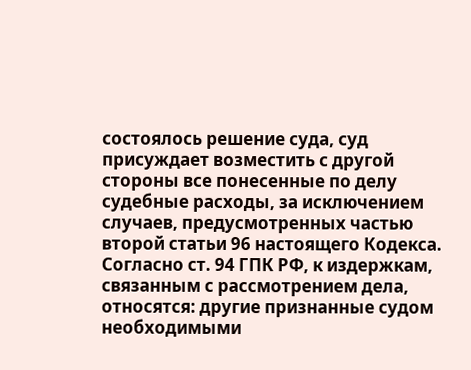состоялось решение суда, суд присуждает возместить с другой стороны все понесенные по делу судебные расходы, за исключением случаев, предусмотренных частью второй статьи 96 настоящего Кодекса. Согласно ст. 94 ГПК РФ, к издержкам, связанным с рассмотрением дела, относятся: другие признанные судом необходимыми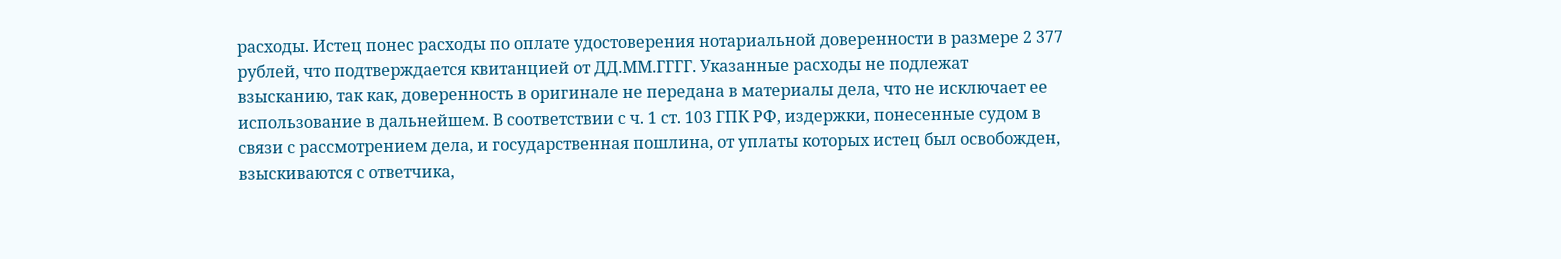расходы. Истец понес расходы по оплате удостоверения нотариальной доверенности в размере 2 377 рублей, что подтверждается квитанцией от ДД.ММ.ГГГГ. Указанные расходы не подлежат взысканию, так как, доверенность в оригинале не передана в материалы дела, что не исключает ее использование в дальнейшем. В соответствии с ч. 1 ст. 103 ГПК РФ, издержки, понесенные судом в связи с рассмотрением дела, и государственная пошлина, от уплаты которых истец был освобожден, взыскиваются с ответчика,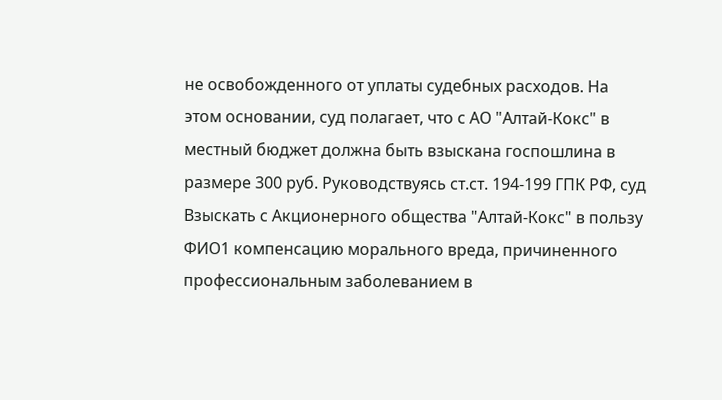не освобожденного от уплаты судебных расходов. На этом основании, суд полагает, что с АО "Алтай-Кокс" в местный бюджет должна быть взыскана госпошлина в размере 300 руб. Руководствуясь ст.ст. 194-199 ГПК РФ, суд Взыскать с Акционерного общества "Алтай-Кокс" в пользу ФИО1 компенсацию морального вреда, причиненного профессиональным заболеванием в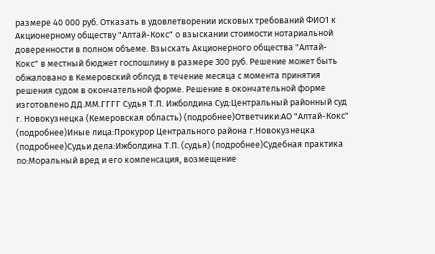размере 40 000 руб. Отказать в удовлетворении исковых требований ФИО1 к Акционерному обществу "Алтай-Кокс" о взыскании стоимости нотариальной доверенности в полном объеме. Взыскать Акционерного общества "Алтай-Кокс" в местный бюджет госпошлину в размере 300 руб. Решение может быть обжаловано в Кемеровский облсуд в течение месяца с момента принятия решения судом в окончательной форме. Решение в окончательной форме изготовлено ДД.ММ.ГГГГ Судья Т.П. Ижболдина Суд:Центральный районный суд г. Новокузнецка (Кемеровская область) (подробнее)Ответчики:АО "Алтай-Кокс" (подробнее)Иные лица:Прокурор Центрального района г.Новокузнецка (подробнее)Судьи дела:Ижболдина Т.П. (судья) (подробнее)Судебная практика по:Моральный вред и его компенсация, возмещение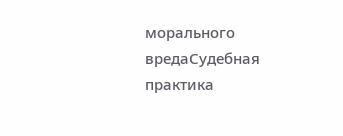морального вредаСудебная практика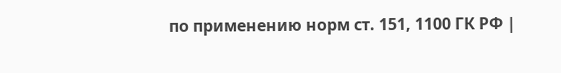по применению норм ст. 151, 1100 ГК РФ |